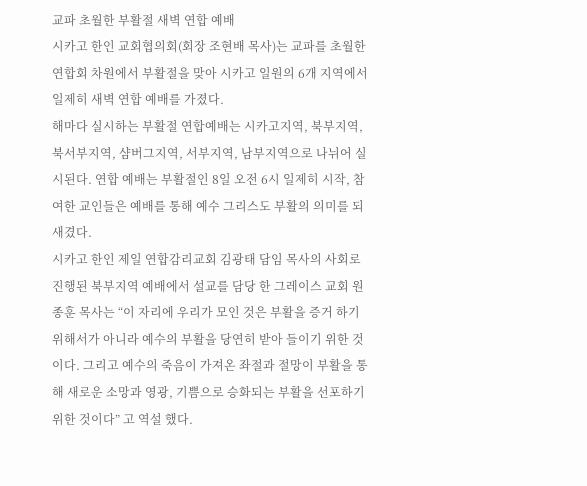교파 초월한 부활절 새벽 연합 예배
시카고 한인 교회협의회(회장 조현배 목사)는 교파를 초월한 연합회 차원에서 부활절을 맞아 시카고 일원의 6개 지역에서 일제히 새벽 연합 예배를 가졌다.
해마다 실시하는 부활절 연합예배는 시카고지역, 북부지역, 북서부지역, 샴버그지역, 서부지역, 남부지역으로 나뉘어 실시된다. 연합 예배는 부활절인 8일 오전 6시 일제히 시작, 참여한 교인들은 예배를 통해 예수 그리스도 부활의 의미를 되새겼다.
시카고 한인 제일 연합감리교회 김광태 담임 목사의 사회로 진행된 북부지역 예배에서 설교를 담당 한 그레이스 교회 원종훈 목사는 “이 자리에 우리가 모인 것은 부활을 증거 하기 위해서가 아니라 예수의 부활을 당연히 받아 들이기 위한 것이다. 그리고 예수의 죽음이 가져온 좌절과 절망이 부활을 통해 새로운 소망과 영광, 기쁨으로 승화되는 부활을 선포하기 위한 것이다” 고 역설 했다.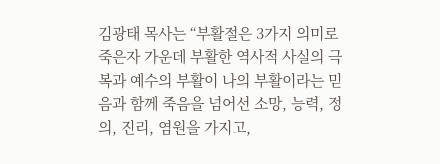김광태 목사는 “부활절은 3가지 의미로 죽은자 가운데 부활한 역사적 사실의 극복과 예수의 부활이 나의 부활이라는 믿음과 함께 죽음을 넘어선 소망, 능력, 정의, 진리, 염원을 가지고,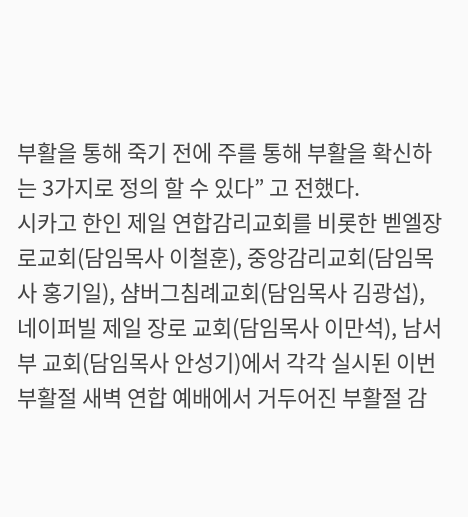부활을 통해 죽기 전에 주를 통해 부활을 확신하는 3가지로 정의 할 수 있다” 고 전했다.
시카고 한인 제일 연합감리교회를 비롯한 벧엘장로교회(담임목사 이철훈), 중앙감리교회(담임목사 홍기일), 샴버그침례교회(담임목사 김광섭), 네이퍼빌 제일 장로 교회(담임목사 이만석), 남서부 교회(담임목사 안성기)에서 각각 실시된 이번 부활절 새벽 연합 예배에서 거두어진 부활절 감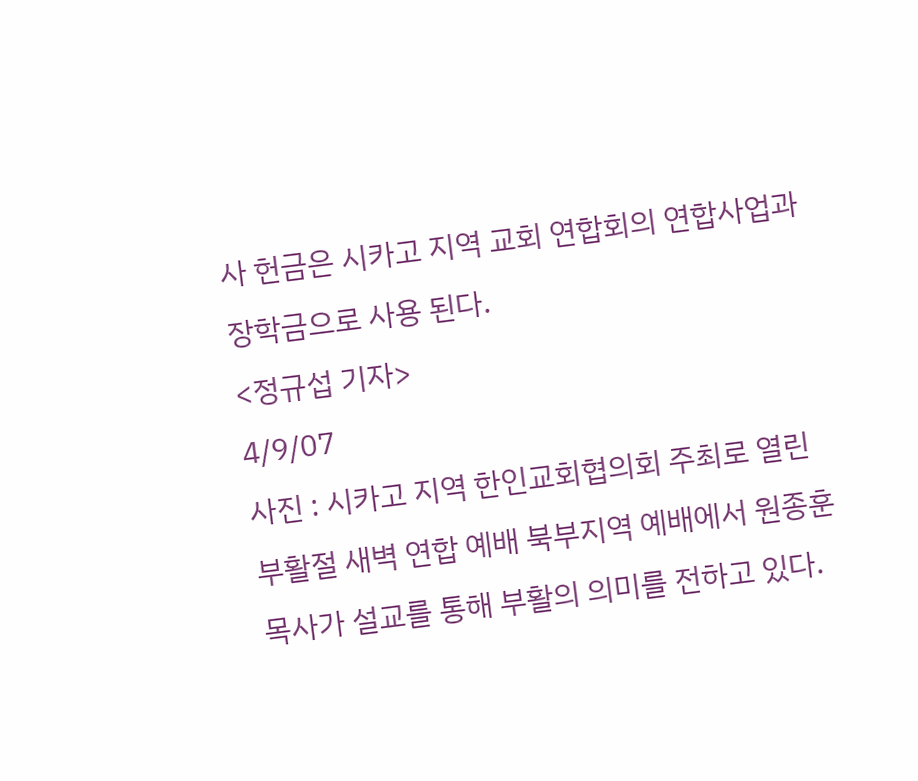사 헌금은 시카고 지역 교회 연합회의 연합사업과 장학금으로 사용 된다.
<정규섭 기자>
4/9/07
사진 : 시카고 지역 한인교회협의회 주최로 열린 부활절 새벽 연합 예배 북부지역 예배에서 원종훈 목사가 설교를 통해 부활의 의미를 전하고 있다.